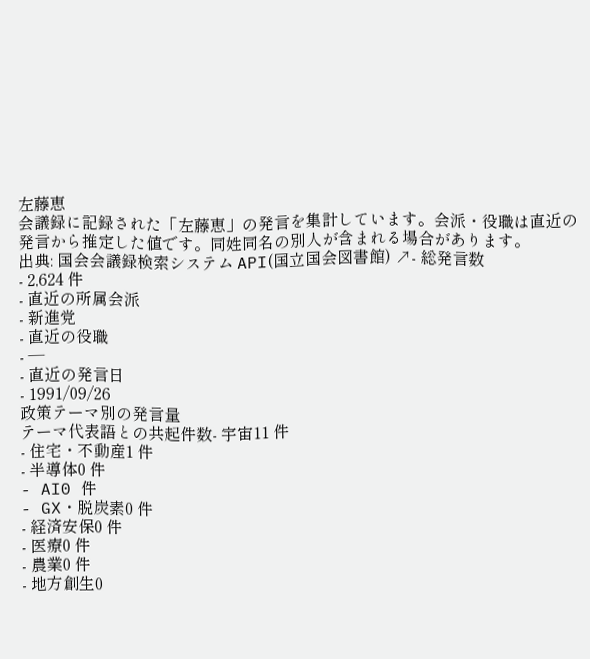左藤恵
会議録に記録された「左藤恵」の発言を集計しています。会派・役職は直近の発言から推定した値です。同姓同名の別人が含まれる場合があります。
出典: 国会会議録検索システム API(国立国会図書館) ↗- 総発言数
- 2,624 件
- 直近の所属会派
- 新進党
- 直近の役職
- —
- 直近の発言日
- 1991/09/26
政策テーマ別の発言量
テーマ代表語との共起件数- 宇宙11 件
- 住宅・不動産1 件
- 半導体0 件
- AI0 件
- GX・脱炭素0 件
- 経済安保0 件
- 医療0 件
- 農業0 件
- 地方創生0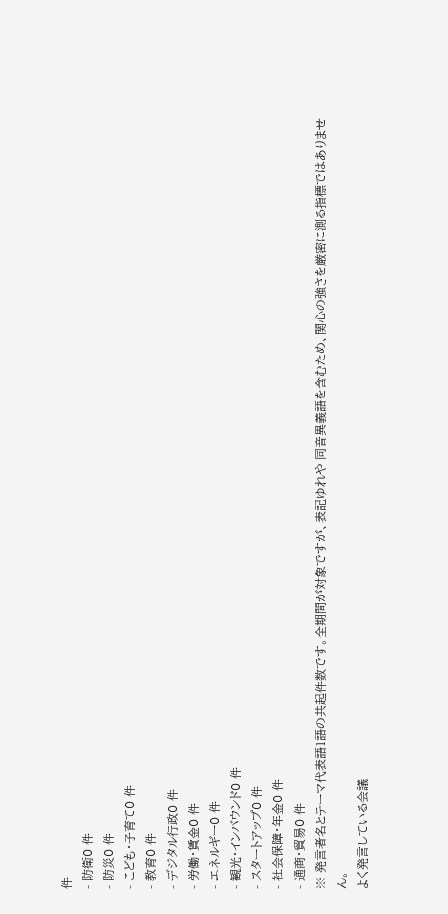件
- 防衛0 件
- 防災0 件
- こども・子育て0 件
- 教育0 件
- デジタル行政0 件
- 労働・賃金0 件
- エネルギー0 件
- 観光・インバウンド0 件
- スタートアップ0 件
- 社会保障・年金0 件
- 通商・貿易0 件
※ 発言者名とテーマ代表語1語の共起件数です。全期間が対象ですが、表記ゆれや 同音異義語を含むため、関心の強さを厳密に測る指標ではありません。
よく発言している会議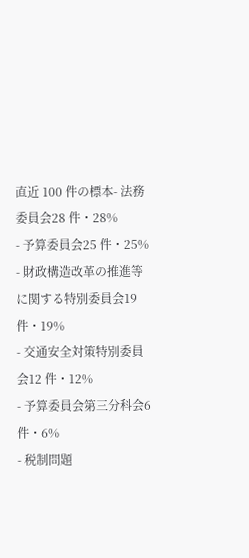直近 100 件の標本- 法務委員会28 件・28%
- 予算委員会25 件・25%
- 財政構造改革の推進等に関する特別委員会19 件・19%
- 交通安全対策特別委員会12 件・12%
- 予算委員会第三分科会6 件・6%
- 税制問題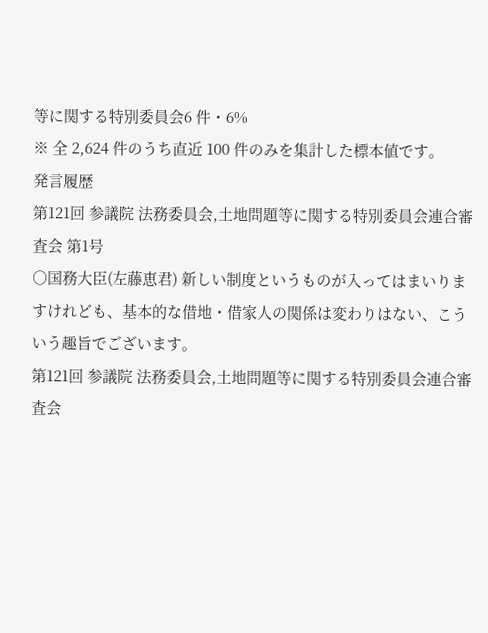等に関する特別委員会6 件・6%
※ 全 2,624 件のうち直近 100 件のみを集計した標本値です。
発言履歴
第121回 参議院 法務委員会,土地問題等に関する特別委員会連合審査会 第1号
○国務大臣(左藤恵君) 新しい制度というものが入ってはまいりますけれども、基本的な借地・借家人の関係は変わりはない、こういう趣旨でございます。
第121回 参議院 法務委員会,土地問題等に関する特別委員会連合審査会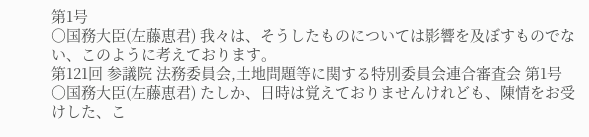第1号
○国務大臣(左藤恵君) 我々は、そうしたものについては影響を及ぼすものでない、このように考えております。
第121回 参議院 法務委員会,土地問題等に関する特別委員会連合審査会 第1号
○国務大臣(左藤恵君) たしか、日時は覚えておりませんけれども、陳情をお受けした、こ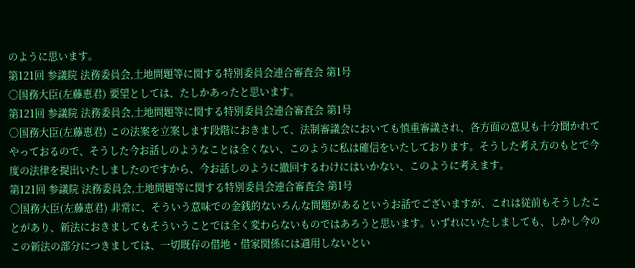のように思います。
第121回 参議院 法務委員会,土地問題等に関する特別委員会連合審査会 第1号
○国務大臣(左藤恵君) 要望としては、たしかあったと思います。
第121回 参議院 法務委員会,土地問題等に関する特別委員会連合審査会 第1号
○国務大臣(左藤恵君) この法案を立案します段階におきまして、法制審議会においても慎重審議され、各方面の意見も十分聞かれてやっておるので、そうした今お話しのようなことは全くない、このように私は確信をいたしております。そうした考え方のもとで今度の法律を提出いたしましたのですから、今お話しのように撤回するわけにはいかない、このように考えます。
第121回 参議院 法務委員会,土地問題等に関する特別委員会連合審査会 第1号
○国務大臣(左藤恵君) 非常に、そういう意味での金銭的ないろんな問題があるというお話でございますが、これは従前もそうしたことがあり、新法におきましてもそういうことでは全く変わらないものではあろうと思います。いずれにいたしましても、しかし今のこの新法の部分につきましては、一切既存の借地・借家関係には適用しないとい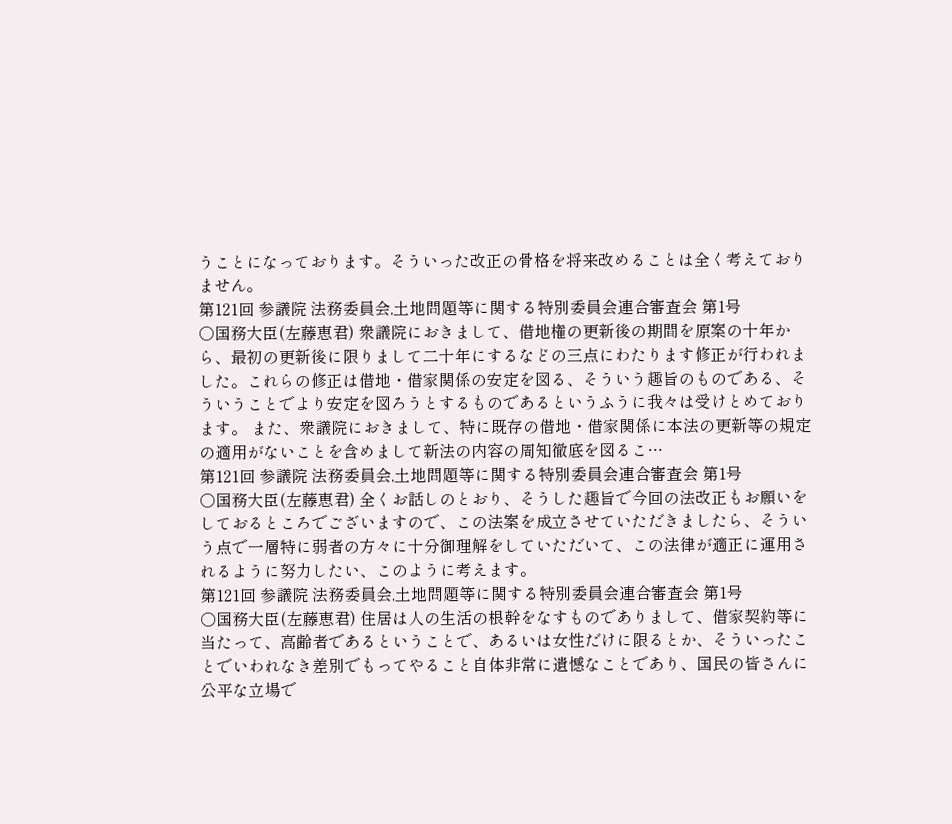うことになっております。そういった改正の骨格を将来改めることは全く考えておりません。
第121回 参議院 法務委員会,土地問題等に関する特別委員会連合審査会 第1号
○国務大臣(左藤恵君) 衆議院におきまして、借地権の更新後の期間を原案の十年から、最初の更新後に限りまして二十年にするなどの三点にわたります修正が行われました。これらの修正は借地・借家関係の安定を図る、そういう趣旨のものである、そういうことでより安定を図ろうとするものであるというふうに我々は受けとめております。 また、衆議院におきまして、特に既存の借地・借家関係に本法の更新等の規定の適用がないことを含めまして新法の内容の周知徹底を図るこ…
第121回 参議院 法務委員会,土地問題等に関する特別委員会連合審査会 第1号
○国務大臣(左藤恵君) 全くお話しのとおり、そうした趣旨で今回の法改正もお願いをしておるところでございますので、この法案を成立させていただきましたら、そういう点で一層特に弱者の方々に十分御理解をしていただいて、この法律が適正に運用されるように努力したい、このように考えます。
第121回 参議院 法務委員会,土地問題等に関する特別委員会連合審査会 第1号
○国務大臣(左藤恵君) 住居は人の生活の根幹をなすものでありまして、借家契約等に当たって、高齢者であるということで、あるいは女性だけに限るとか、そういったことでいわれなき差別でもってやること自体非常に遺憾なことであり、国民の皆さんに公平な立場で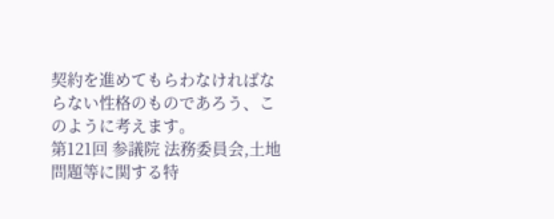契約を進めてもらわなければならない性格のものであろう、このように考えます。
第121回 参議院 法務委員会,土地問題等に関する特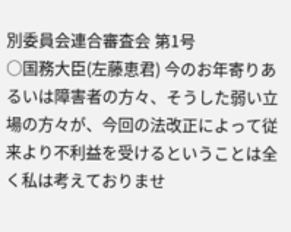別委員会連合審査会 第1号
○国務大臣(左藤恵君) 今のお年寄りあるいは障害者の方々、そうした弱い立場の方々が、今回の法改正によって従来より不利益を受けるということは全く私は考えておりませ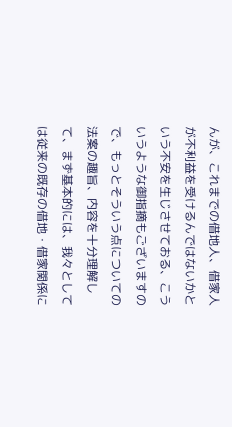んが、これまでの借地人、借家人が不利益を受けるんではないかという不安を生じさせておる、こういうような御指摘もございますので、もっとそういう点についての法案の趣旨、内容を十分理解して、まず基本的には、我々としては従来の既存の借地・借家関係に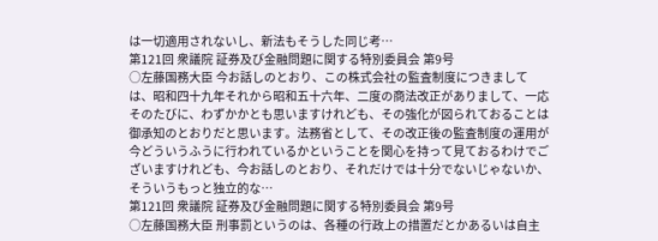は一切適用されないし、新法もそうした同じ考…
第121回 衆議院 証券及び金融問題に関する特別委員会 第9号
○左藤国務大臣 今お話しのとおり、この株式会社の監査制度につきましては、昭和四十九年それから昭和五十六年、二度の商法改正がありまして、一応そのたびに、わずかかとも思いますけれども、その強化が図られておることは御承知のとおりだと思います。法務省として、その改正後の監査制度の運用が今どういうふうに行われているかということを関心を持って見ておるわけでございますけれども、今お話しのとおり、それだけでは十分でないじゃないか、そういうもっと独立的な…
第121回 衆議院 証券及び金融問題に関する特別委員会 第9号
○左藤国務大臣 刑事罰というのは、各種の行政上の措置だとかあるいは自主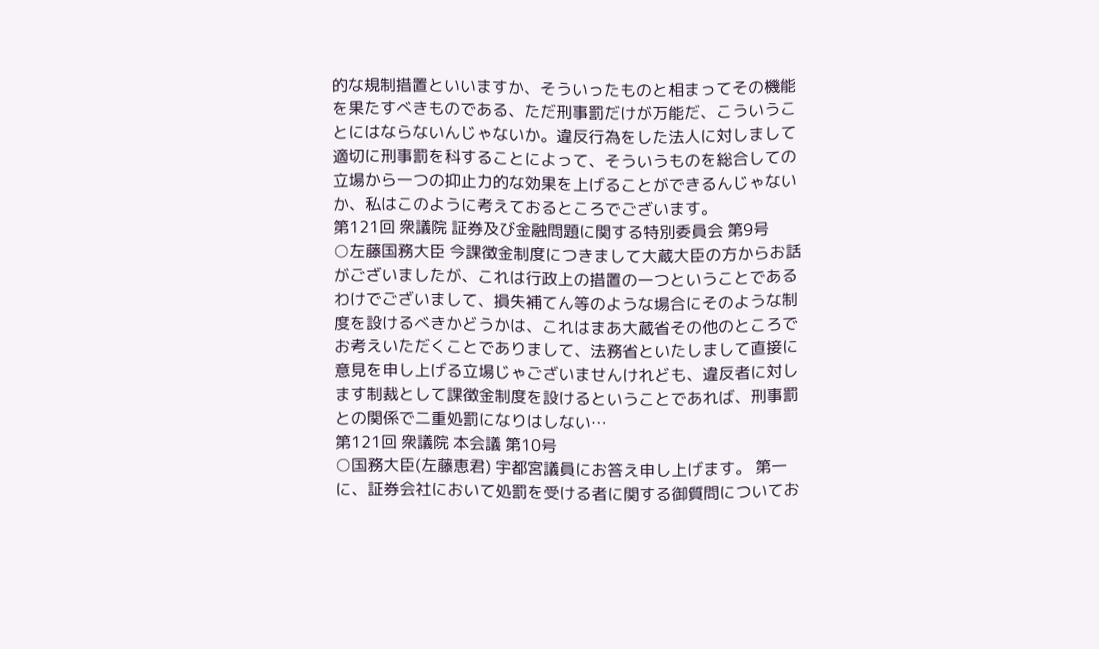的な規制措置といいますか、そういったものと相まってその機能を果たすべきものである、ただ刑事罰だけが万能だ、こういうことにはならないんじゃないか。違反行為をした法人に対しまして適切に刑事罰を科することによって、そういうものを総合しての立場から一つの抑止力的な効果を上げることができるんじゃないか、私はこのように考えておるところでございます。
第121回 衆議院 証券及び金融問題に関する特別委員会 第9号
○左藤国務大臣 今課徴金制度につきまして大蔵大臣の方からお話がございましたが、これは行政上の措置の一つということであるわけでございまして、損失補てん等のような場合にそのような制度を設けるべきかどうかは、これはまあ大蔵省その他のところでお考えいただくことでありまして、法務省といたしまして直接に意見を申し上げる立場じゃございませんけれども、違反者に対します制裁として課徴金制度を設けるということであれば、刑事罰との関係で二重処罰になりはしない…
第121回 衆議院 本会議 第10号
○国務大臣(左藤恵君) 宇都宮議員にお答え申し上げます。 第一に、証券会社において処罰を受ける者に関する御質問についてお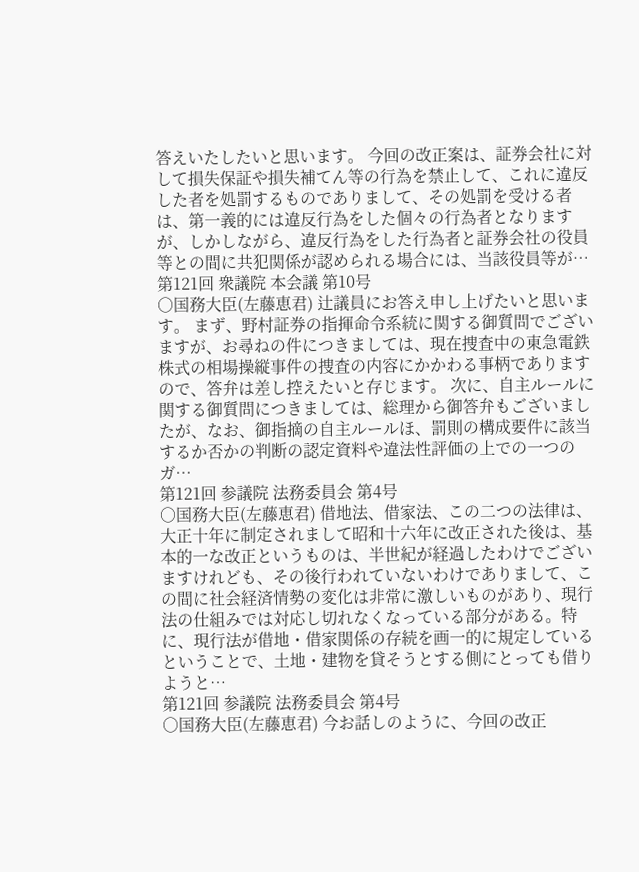答えいたしたいと思います。 今回の改正案は、証券会社に対して損失保証や損失補てん等の行為を禁止して、これに違反した者を処罰するものでありまして、その処罰を受ける者は、第一義的には違反行為をした個々の行為者となりますが、しかしながら、違反行為をした行為者と証券会社の役員等との間に共犯関係が認められる場合には、当該役員等が…
第121回 衆議院 本会議 第10号
○国務大臣(左藤恵君) 辻議員にお答え申し上げたいと思います。 まず、野村証券の指揮命令系統に関する御質問でございますが、お尋ねの件につきましては、現在捜査中の東急電鉄株式の相場操縦事件の捜査の内容にかかわる事柄でありますので、答弁は差し控えたいと存じます。 次に、自主ルールに関する御質問につきましては、総理から御答弁もございましたが、なお、御指摘の自主ルールほ、罰則の構成要件に該当するか否かの判断の認定資料や違法性評価の上での一つのガ…
第121回 参議院 法務委員会 第4号
○国務大臣(左藤恵君) 借地法、借家法、この二つの法律は、大正十年に制定されまして昭和十六年に改正された後は、基本的一な改正というものは、半世紀が経過したわけでございますけれども、その後行われていないわけでありまして、この間に社会経済情勢の変化は非常に激しいものがあり、現行法の仕組みでは対応し切れなくなっている部分がある。特に、現行法が借地・借家関係の存続を画一的に規定しているということで、土地・建物を貸そうとする側にとっても借りようと…
第121回 参議院 法務委員会 第4号
○国務大臣(左藤恵君) 今お話しのように、今回の改正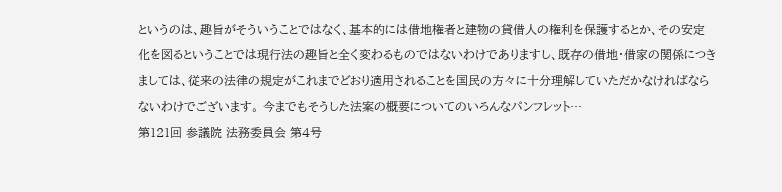というのは、趣旨がそういうことではなく、基本的には借地権者と建物の貸借人の権利を保護するとか、その安定化を図るということでは現行法の趣旨と全く変わるものではないわけでありますし、既存の借地・借家の関係につきましては、従来の法律の規定がこれまでどおり適用されることを国民の方々に十分理解していただかなければならないわけでございます。 今までもそうした法案の概要についてのいろんなパンフレット…
第121回 参議院 法務委員会 第4号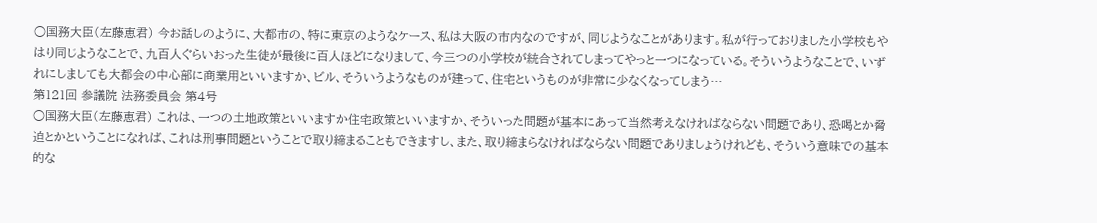○国務大臣(左藤恵君) 今お話しのように、大都市の、特に東京のようなケース、私は大阪の市内なのですが、同じようなことがあります。私が行っておりました小学校もやはり同じようなことで、九百人ぐらいおった生徒が最後に百人ほどになりまして、今三つの小学校が統合されてしまってやっと一つになっている。そういうようなことで、いずれにしましても大都会の中心部に商業用といいますか、ビル、そういうようなものが建って、住宅というものが非常に少なくなってしまう…
第121回 参議院 法務委員会 第4号
○国務大臣(左藤恵君) これは、一つの土地政策といいますか住宅政策といいますか、そういった問題が基本にあって当然考えなければならない問題であり、恐喝とか脅迫とかということになれば、これは刑事問題ということで取り締まることもできますし、また、取り締まらなければならない問題でありましょうけれども、そういう意味での基本的な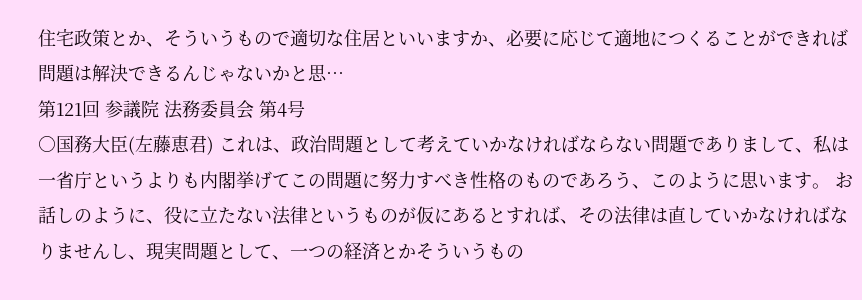住宅政策とか、そういうもので適切な住居といいますか、必要に応じて適地につくることができれば問題は解決できるんじゃないかと思…
第121回 参議院 法務委員会 第4号
○国務大臣(左藤恵君) これは、政治問題として考えていかなければならない問題でありまして、私は一省庁というよりも内閣挙げてこの問題に努力すべき性格のものであろう、このように思います。 お話しのように、役に立たない法律というものが仮にあるとすれば、その法律は直していかなければなりませんし、現実問題として、一つの経済とかそういうもの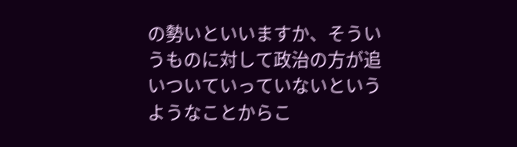の勢いといいますか、そういうものに対して政治の方が追いついていっていないというようなことからこ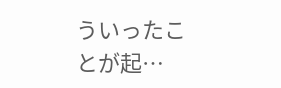ういったことが起…